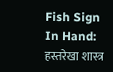Fish Sign In Hand: हस्तरेखा शास्त्र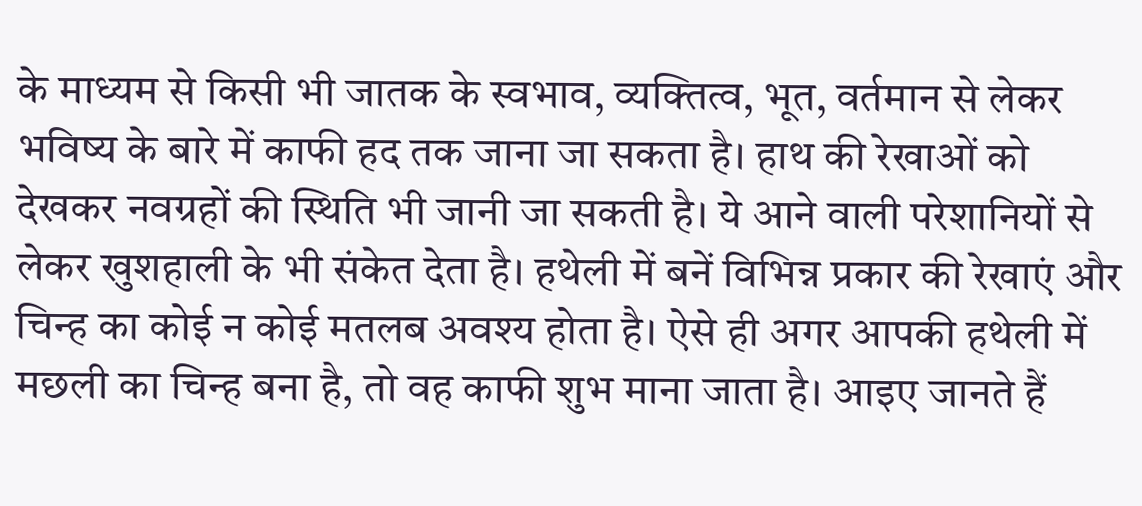के माध्यम से किसी भी जातक के स्वभाव, व्यक्तित्व, भूत, वर्तमान से लेकर भविष्य के बारे में काफी हद तक जाना जा सकता है। हाथ की रेखाओं को देखकर नवग्रहों की स्थिति भी जानी जा सकती है। ये आने वाली परेशानियों से लेकर खुशहाली के भी संकेत देता है। हथेली में बनें विभिन्न प्रकार की रेखाएं और चिन्ह का कोई न कोई मतलब अवश्य होता है। ऐसे ही अगर आपकी हथेली में मछली का चिन्ह बना है, तो वह काफी शुभ माना जाता है। आइए जानते हैं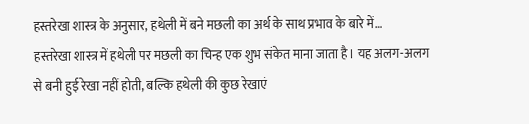हस्तरेखा शास्त्र के अनुसार, हथेली में बने मछली का अर्थ के साथ प्रभाव के बारे में…
हस्तरेखा शास्त्र में हथेली पर मछली का चिन्ह एक शुभ संकेत माना जाता है। यह अलग-अलग से बनी हुई रेखा नहीं होती, बल्कि हथेली की कुछ रेखाएं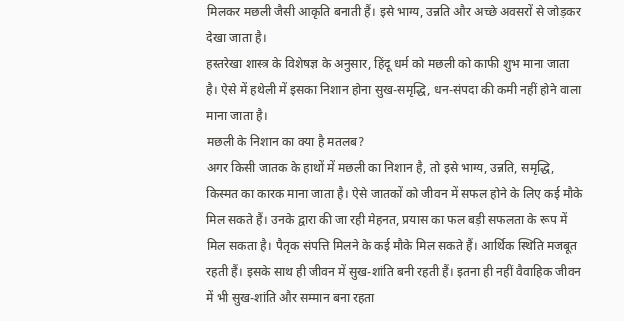मिलकर मछली जैसी आकृति बनाती हैं। इसे भाग्य, उन्नति और अच्छे अवसरों से जोड़कर देखा जाता है।
हस्तरेखा शास्त्र के विशेषज्ञ के अनुसार, हिंदू धर्म को मछली को काफी शुभ माना जाता है। ऐसे में हथेली में इसका निशान होना सुख-समृद्धि, धन-संपदा की कमी नहीं होने वाला माना जाता है।
मछली के निशान का क्या है मतलब?
अगर किसी जातक के हाथों में मछली का निशान है, तो इसे भाग्य, उन्नति, समृद्धि, किस्मत का कारक माना जाता है। ऐसे जातकों को जीवन में सफल होने के लिए कई मौके मिल सकते हैं। उनके द्वारा की जा रही मेहनत, प्रयास का फल बड़ी सफलता के रूप में मिल सकता है। पैतृक संपत्ति मिलने के कई मौके मिल सकते हैं। आर्थिक स्थिति मजबूत रहती हैं। इसके साथ ही जीवन में सुख-शांति बनी रहती हैं। इतना ही नहीं वैवाहिक जीवन में भी सुख-शांति और सम्मान बना रहता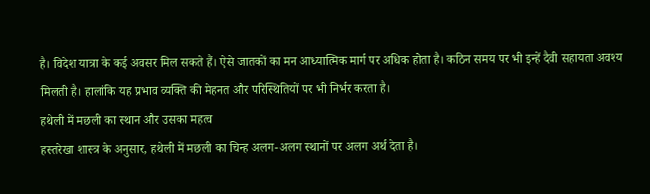है। विदेश यात्रा के कई अवसर मिल सकते हैं। ऐसे जातकों का मन आध्यात्मिक मार्ग पर अधिक होता है। कठिन समय पर भी इन्हें दैवी सहायता अवश्य मिलती है। हालांकि यह प्रभाव व्यक्ति की मेहनत और परिस्थितियों पर भी निर्भर करता है।
हथेली में मछली का स्थान और उसका महत्व
हस्तरेखा शास्त्र के अनुसार, हथेली में मछली का चिन्ह अलग-अलग स्थानों पर अलग अर्थ देता है।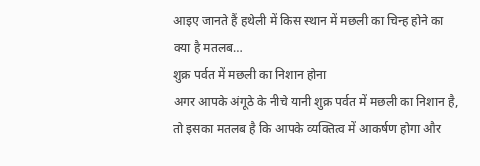आइए जानते हैं हथेली में किस स्थान में मछली का चिन्ह होने का क्या है मतलब…
शुक्र पर्वत में मछली का निशान होना
अगर आपके अंगूठे के नीचे यानी शुक्र पर्वत में मछली का निशान है, तो इसका मतलब है कि आपके व्यक्तित्व में आकर्षण होगा और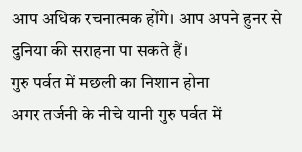आप अधिक रचनात्मक होंगे। आप अपने हुनर से दुनिया की सराहना पा सकते हैं।
गुरु पर्वत में मछली का निशान होना
अगर तर्जनी के नीचे यानी गुरु पर्वत में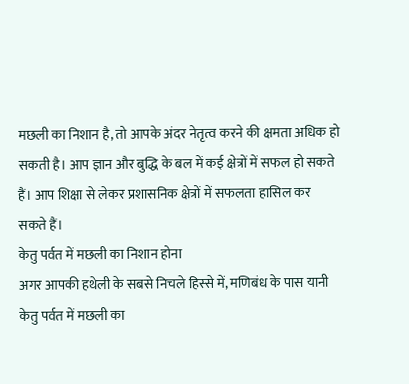मछली का निशान है, तो आपके अंदर नेतृत्व करने की क्षमता अधिक हो सकती है। आप ज्ञान और बुद्धि के बल में कई क्षेत्रों में सफल हो सकते हैं। आप शिक्षा से लेकर प्रशासनिक क्षेत्रों में सफलता हासिल कर सकते हैं।
केतु पर्वत में मछली का निशान होना
अगर आपकी हथेली के सबसे निचले हिस्से में, मणिबंध के पास यानी केतु पर्वत में मछली का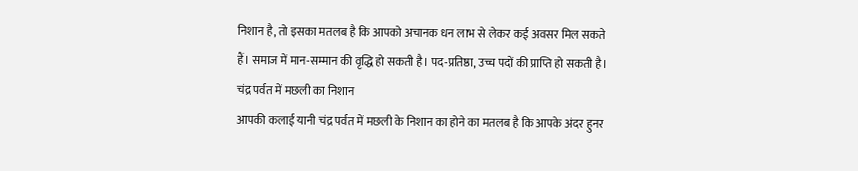निशान है, तो इसका मतलब है कि आपको अचानक धन लाभ से लेकर कई अवसर मिल सकते हैं। समाज में मान-सम्मान की वृद्धि हो सकती है। पद-प्रतिष्ठा, उच्च पदों की प्राप्ति हो सकती है।
चंद्र पर्वत में मछली का निशान
आपकी कलाई यानी चंद्र पर्वत में मछली के निशान का होने का मतलब है कि आपके अंदर हुनर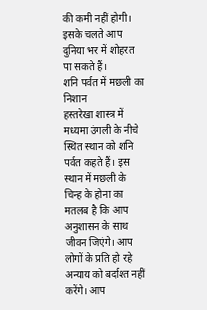की कमी नहीं होगी। इसके चलते आप दुनिया भर में शोहरत पा सकते हैं।
शनि पर्वत में मछली का निशान
हस्तरेखा शास्त्र में मध्यमा उंगली के नीचे स्थित स्थान को शनि पर्वत कहते हैं। इस स्थान में मछली के चिन्ह के होना का मतलब है कि आप अनुशासन के साथ जीवन जिएंगे। आप लोगों के प्रति हो रहे अन्याय को बर्दाश्त नहीं करेंगे। आप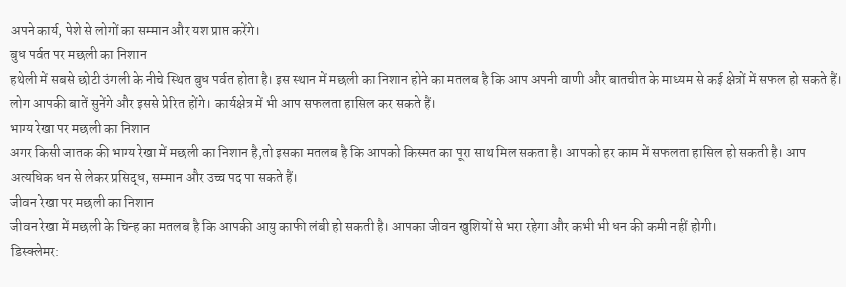अपने कार्य, पेशे से लोगों का सम्मान और यश प्राप्त करेंगे।
बुध पर्वत पर मछली का निशान
हथेली में सबसे छोटी उंगली के नीचे स्थित बुध पर्वत होता है। इस स्थान में मछली का निशान होने का मतलब है कि आप अपनी वाणी और बातचीत के माध्यम से कई क्षेत्रों में सफल हो सकते हैं। लोग आपकी बातें सुनेंगे और इससे प्रेरित होंगे। कार्यक्षेत्र में भी आप सफलता हासिल कर सकते हैं।
भाग्य रेखा पर मछली का निशान
अगर किसी जातक की भाग्य रेखा में मछली का निशान है,तो इसका मतलब है कि आपको किस्मत का पूरा साथ मिल सकता है। आपको हर काम में सफलता हासिल हो सकती है। आप अत्यधिक धन से लेकर प्रसिद्ध, सम्मान और उच्च पद पा सकते हैं।
जीवन रेखा पर मछली का निशान
जीवन रेखा में मछली के चिन्ह का मतलब है कि आपकी आयु काफी लंबी हो सकती है। आपका जीवन खुशियों से भरा रहेगा और कभी भी धन की कमी नहीं होगी।
डिस्क्लेमर: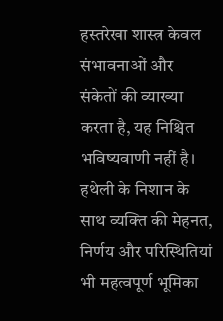हस्तरेखा शास्त्र केवल संभावनाओं और संकेतों की व्याख्या करता है, यह निश्चित भविष्यवाणी नहीं है। हथेली के निशान के साथ व्यक्ति की मेहनत, निर्णय और परिस्थितियां भी महत्वपूर्ण भूमिका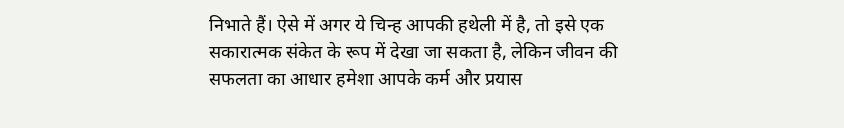निभाते हैं। ऐसे में अगर ये चिन्ह आपकी हथेली में है, तो इसे एक सकारात्मक संकेत के रूप में देखा जा सकता है, लेकिन जीवन की सफलता का आधार हमेशा आपके कर्म और प्रयास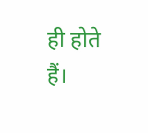ही होते हैं।